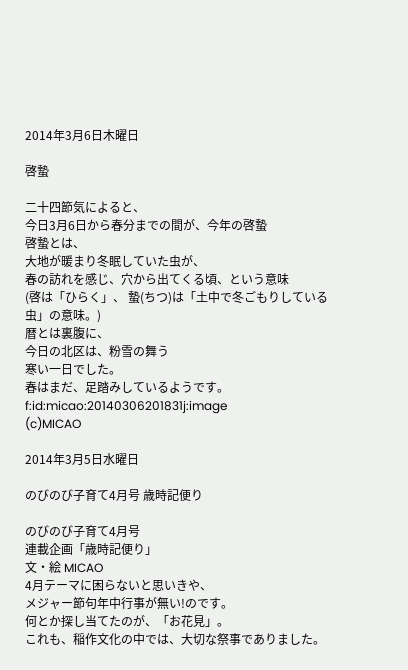2014年3月6日木曜日

啓蟄

二十四節気によると、
今日3月6日から春分までの間が、今年の啓蟄
啓蟄とは、
大地が暖まり冬眠していた虫が、
春の訪れを感じ、穴から出てくる頃、という意味
(啓は「ひらく」、 蟄(ちつ)は「土中で冬ごもりしている虫」の意味。)
暦とは裏腹に、
今日の北区は、粉雪の舞う
寒い一日でした。
春はまだ、足踏みしているようです。
f:id:micao:20140306201831j:image
(c)MICAO

2014年3月5日水曜日

のびのび子育て4月号 歳時記便り

のびのび子育て4月号
連載企画「歳時記便り」
文・絵 MICAO
4月テーマに困らないと思いきや、
メジャー節句年中行事が無い!のです。
何とか探し当てたのが、「お花見」。
これも、稲作文化の中では、大切な祭事でありました。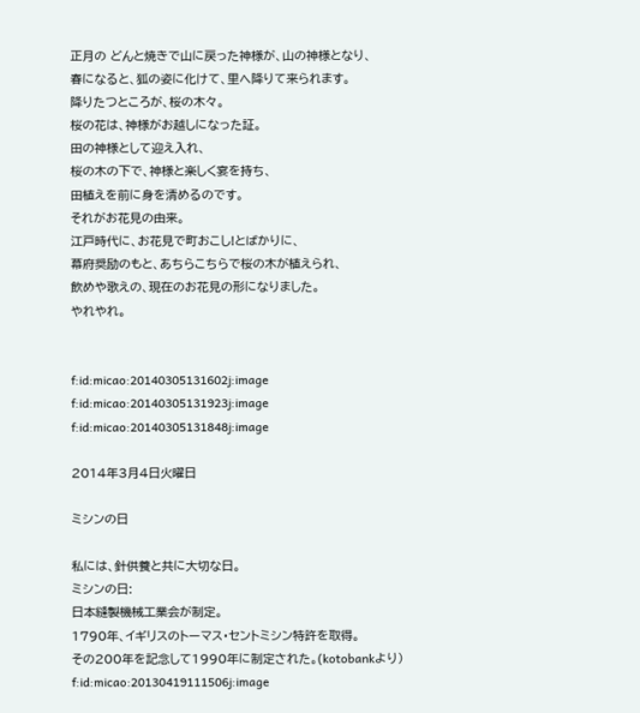正月の どんと焼きで山に戻った神様が、山の神様となり、
春になると、狐の姿に化けて、里へ降りて来られます。
降りたつところが、桜の木々。
桜の花は、神様がお越しになった証。
田の神様として迎え入れ、
桜の木の下で、神様と楽しく宴を持ち、
田植えを前に身を清めるのです。
それがお花見の由来。
江戸時代に、お花見で町おこし!とばかりに、
幕府奨励のもと、あちらこちらで桜の木が植えられ、
飲めや歌えの、現在のお花見の形になりました。
やれやれ。


f:id:micao:20140305131602j:image
f:id:micao:20140305131923j:image
f:id:micao:20140305131848j:image

2014年3月4日火曜日

ミシンの日

私には、針供養と共に大切な日。
ミシンの日:
日本縫製機械工業会が制定。
1790年、イギリスのトーマス・セントミシン特許を取得。
その200年を記念して1990年に制定された。(kotobankより)
f:id:micao:20130419111506j:image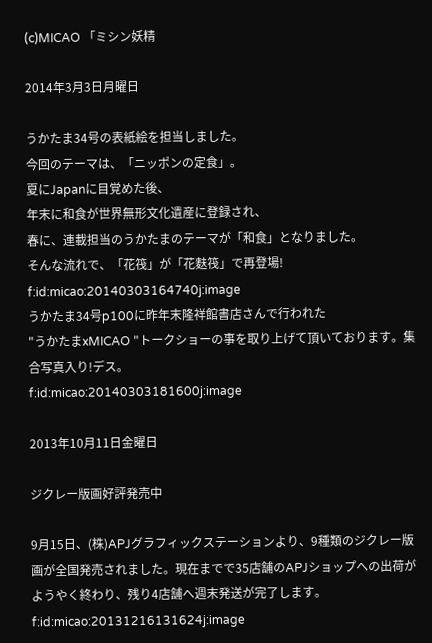(c)MICAO 「ミシン妖精

2014年3月3日月曜日

うかたま34号の表紙絵を担当しました。
今回のテーマは、「ニッポンの定食」。
夏にJapanに目覚めた後、
年末に和食が世界無形文化遺産に登録され、
春に、連載担当のうかたまのテーマが「和食」となりました。
そんな流れで、「花筏」が「花麩筏」で再登場!
f:id:micao:20140303164740j:image
うかたま34号p100に昨年末隆祥館書店さんで行われた
"うかたまxMICAO "トークショーの事を取り上げて頂いております。集合写真入り!デス。
f:id:micao:20140303181600j:image

2013年10月11日金曜日

ジクレー版画好評発売中

9月15日、(株)APJグラフィックステーションより、9種類のジクレー版画が全国発売されました。現在までで35店舗のAPJショップへの出荷がようやく終わり、残り4店舗へ週末発送が完了します。
f:id:micao:20131216131624j:image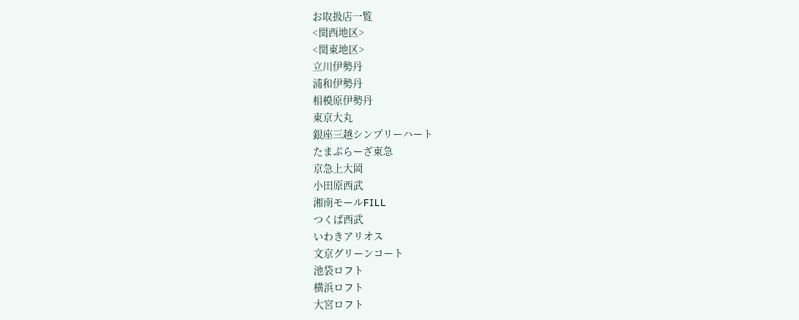お取扱店一覧
<関西地区>
<関東地区>
立川伊勢丹
浦和伊勢丹
相模原伊勢丹
東京大丸
銀座三越シンプリーハート
たまぷらーざ東急
京急上大岡
小田原西武
湘南モールFILL
つくば西武
いわきアリオス
文京グリーンコート
池袋ロフト
横浜ロフト
大宮ロフト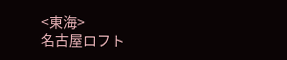<東海>
名古屋ロフト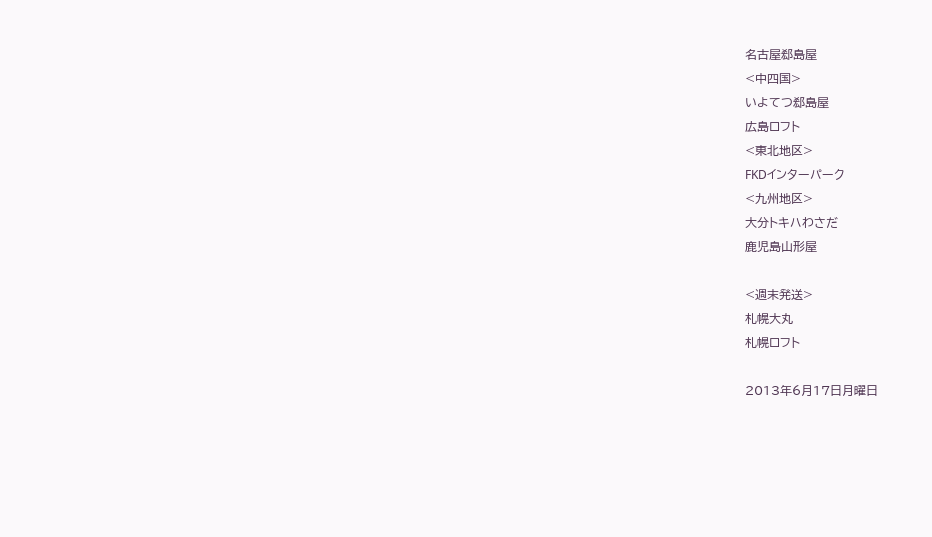名古屋郄島屋
<中四国>
いよてつ郄島屋
広島ロフト
<東北地区>
FKDインターパーク
<九州地区>
大分トキハわさだ
鹿児島山形屋

<週末発送>
札幌大丸
札幌ロフト

2013年6月17日月曜日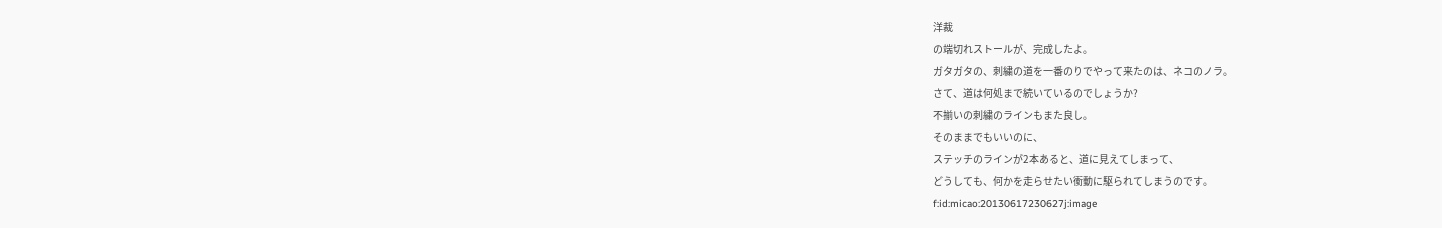洋裁
の端切れストールが、完成したよ。
ガタガタの、刺繍の道を一番のりでやって来たのは、ネコのノラ。
さて、道は何処まで続いているのでしょうか?
不揃いの刺繍のラインもまた良し。
そのままでもいいのに、
ステッチのラインが2本あると、道に見えてしまって、
どうしても、何かを走らせたい衝動に駆られてしまうのです。
f:id:micao:20130617230627j:image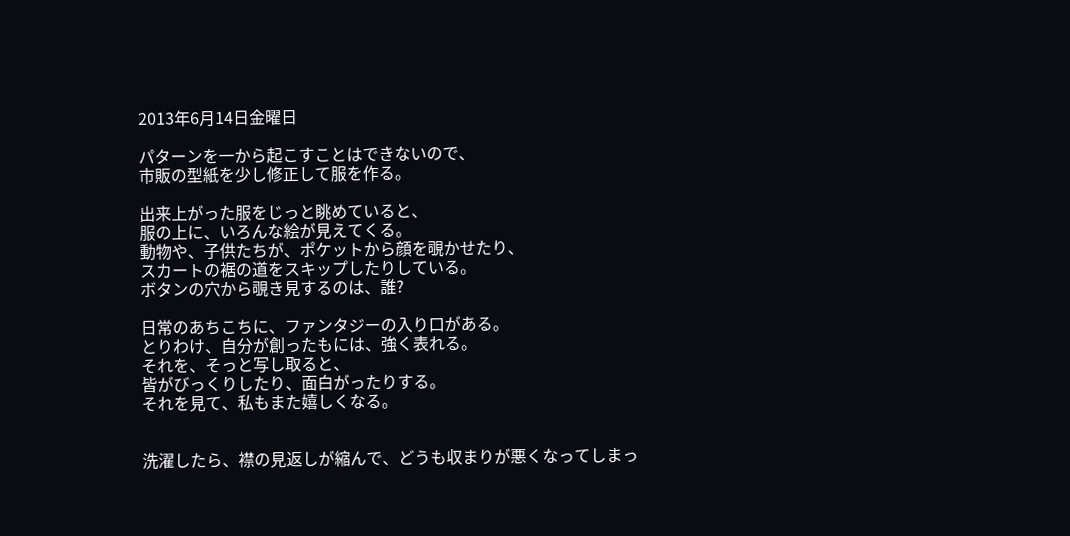2013年6月14日金曜日

パターンを一から起こすことはできないので、
市販の型紙を少し修正して服を作る。

出来上がった服をじっと眺めていると、
服の上に、いろんな絵が見えてくる。
動物や、子供たちが、ポケットから顔を覗かせたり、
スカートの裾の道をスキップしたりしている。
ボタンの穴から覗き見するのは、誰?

日常のあちこちに、ファンタジーの入り口がある。
とりわけ、自分が創ったもには、強く表れる。
それを、そっと写し取ると、
皆がびっくりしたり、面白がったりする。
それを見て、私もまた嬉しくなる。


洗濯したら、襟の見返しが縮んで、どうも収まりが悪くなってしまっ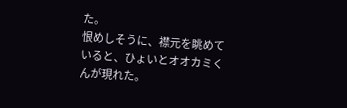た。
恨めしそうに、襟元を眺めていると、ひょいとオオカミくんが現れた。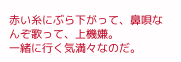赤い糸にぶら下がって、鼻唄なんぞ歌って、上機嫌。
一緒に行く気満々なのだ。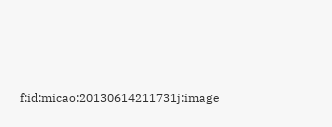f:id:micao:20130614211731j:image